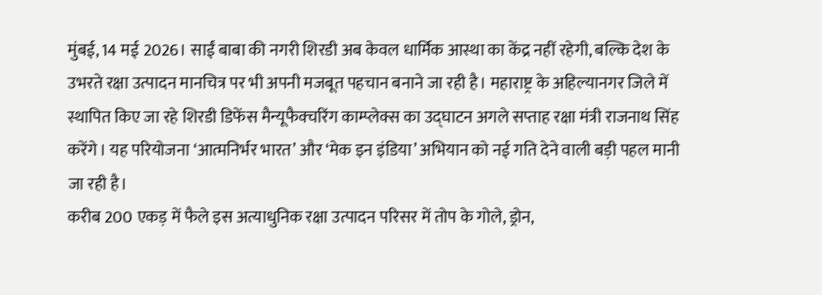मुंबई, 14 मई 2026। साईं बाबा की नगरी शिरडी अब केवल धार्मिक आस्था का केंद्र नहीं रहेगी, बल्कि देश के उभरते रक्षा उत्पादन मानचित्र पर भी अपनी मजबूत पहचान बनाने जा रही है। महाराष्ट्र के अहिल्यानगर जिले में स्थापित किए जा रहे शिरडी डिफेंस मैन्यूफैक्चरिंग काम्प्लेक्स का उद्घाटन अगले सप्ताह रक्षा मंत्री राजनाथ सिंह करेंगे। यह परियोजना ‘आत्मनिर्भर भारत’ और ‘मेक इन इंडिया’ अभियान को नई गति देने वाली बड़ी पहल मानी जा रही है।
करीब 200 एकड़ में फैले इस अत्याधुनिक रक्षा उत्पादन परिसर में तोप के गोले, ड्रोन,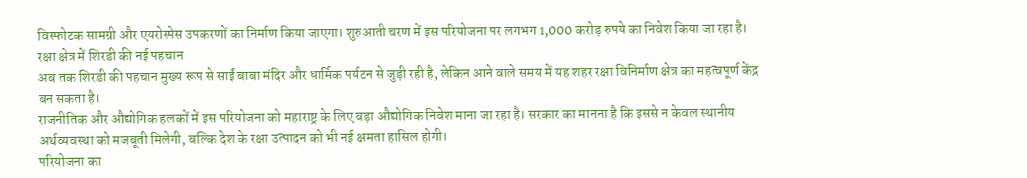विस्फोटक सामग्री और एयरोस्पेस उपकरणों का निर्माण किया जाएगा। शुरुआती चरण में इस परियोजना पर लगभग 1,000 करोड़ रुपये का निवेश किया जा रहा है।
रक्षा क्षेत्र में शिरडी की नई पहचान
अब तक शिरडी की पहचान मुख्य रूप से साईं बाबा मंदिर और धार्मिक पर्यटन से जुड़ी रही है, लेकिन आने वाले समय में यह शहर रक्षा विनिर्माण क्षेत्र का महत्वपूर्ण केंद्र बन सकता है।
राजनीतिक और औद्योगिक हलकों में इस परियोजना को महाराष्ट्र के लिए बड़ा औद्योगिक निवेश माना जा रहा है। सरकार का मानना है कि इससे न केवल स्थानीय अर्थव्यवस्था को मजबूती मिलेगी, बल्कि देश के रक्षा उत्पादन को भी नई क्षमता हासिल होगी।
परियोजना का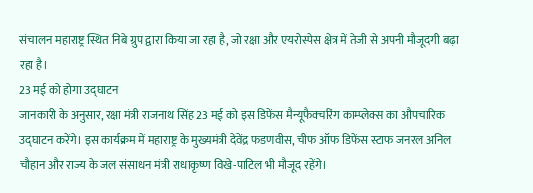संचालन महाराष्ट्र स्थित निबे ग्रुप द्वारा किया जा रहा है, जो रक्षा और एयरोस्पेस क्षेत्र में तेजी से अपनी मौजूदगी बढ़ा रहा है।
23 मई को होगा उद्घाटन
जानकारी के अनुसार, रक्षा मंत्री राजनाथ सिंह 23 मई को इस डिफेंस मैन्यूफैक्चरिंग काम्प्लेक्स का औपचारिक उद्घाटन करेंगे। इस कार्यक्रम में महाराष्ट्र के मुख्यमंत्री देवेंद्र फडणवीस, चीफ ऑफ डिफेंस स्टाफ जनरल अनिल चौहान और राज्य के जल संसाधन मंत्री राधाकृष्ण विखे-पाटिल भी मौजूद रहेंगे।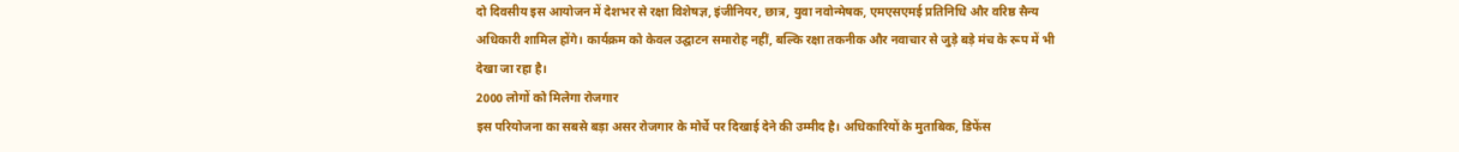दो दिवसीय इस आयोजन में देशभर से रक्षा विशेषज्ञ, इंजीनियर, छात्र, युवा नवोन्मेषक, एमएसएमई प्रतिनिधि और वरिष्ठ सैन्य अधिकारी शामिल होंगे। कार्यक्रम को केवल उद्घाटन समारोह नहीं, बल्कि रक्षा तकनीक और नवाचार से जुड़े बड़े मंच के रूप में भी देखा जा रहा है।
2000 लोगों को मिलेगा रोजगार
इस परियोजना का सबसे बड़ा असर रोजगार के मोर्चे पर दिखाई देने की उम्मीद है। अधिकारियों के मुताबिक, डिफेंस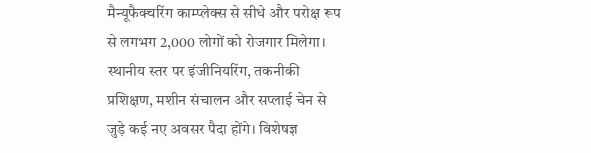मैन्यूफैक्चरिंग काम्प्लेक्स से सीधे और परोक्ष रूप से लगभग 2,000 लोगों को रोजगार मिलेगा।
स्थानीय स्तर पर इंजीनियरिंग, तकनीकी प्रशिक्षण, मशीन संचालन और सप्लाई चेन से जुड़े कई नए अवसर पैदा होंगे। विशेषज्ञ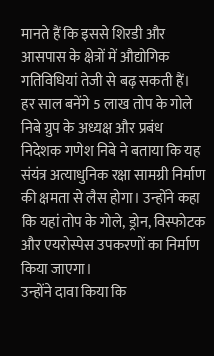मानते हैं कि इससे शिरडी और आसपास के क्षेत्रों में औद्योगिक गतिविधियां तेजी से बढ़ सकती हैं।
हर साल बनेंगे 5 लाख तोप के गोले
निबे ग्रुप के अध्यक्ष और प्रबंध निदेशक गणेश निबे ने बताया कि यह संयंत्र अत्याधुनिक रक्षा सामग्री निर्माण की क्षमता से लैस होगा। उन्होंने कहा कि यहां तोप के गोले, ड्रोन, विस्फोटक और एयरोस्पेस उपकरणों का निर्माण किया जाएगा।
उन्होंने दावा किया कि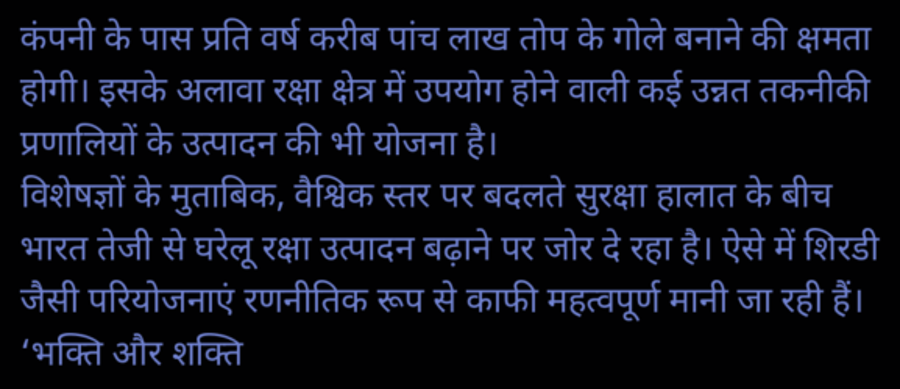कंपनी के पास प्रति वर्ष करीब पांच लाख तोप के गोले बनाने की क्षमता होगी। इसके अलावा रक्षा क्षेत्र में उपयोग होने वाली कई उन्नत तकनीकी प्रणालियों के उत्पादन की भी योजना है।
विशेषज्ञों के मुताबिक, वैश्विक स्तर पर बदलते सुरक्षा हालात के बीच भारत तेजी से घरेलू रक्षा उत्पादन बढ़ाने पर जोर दे रहा है। ऐसे में शिरडी जैसी परियोजनाएं रणनीतिक रूप से काफी महत्वपूर्ण मानी जा रही हैं।
‘भक्ति और शक्ति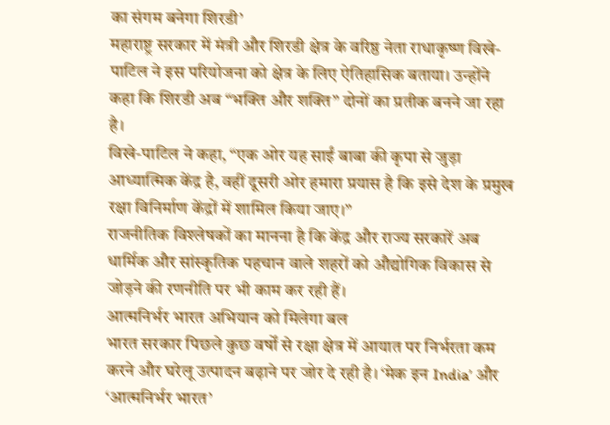का संगम बनेगा शिरडी’
महाराष्ट्र सरकार में मंत्री और शिरडी क्षेत्र के वरिष्ठ नेता राधाकृष्ण विखे-पाटिल ने इस परियोजना को क्षेत्र के लिए ऐतिहासिक बताया। उन्होंने कहा कि शिरडी अब “भक्ति और शक्ति” दोनों का प्रतीक बनने जा रहा है।
विखे-पाटिल ने कहा, “एक ओर यह साईं बाबा की कृपा से जुड़ा आध्यात्मिक केंद्र है, वहीं दूसरी ओर हमारा प्रयास है कि इसे देश के प्रमुख रक्षा विनिर्माण केंद्रों में शामिल किया जाए।”
राजनीतिक विश्लेषकों का मानना है कि केंद्र और राज्य सरकारें अब धार्मिक और सांस्कृतिक पहचान वाले शहरों को औद्योगिक विकास से जोड़ने की रणनीति पर भी काम कर रही हैं।
आत्मनिर्भर भारत अभियान को मिलेगा बल
भारत सरकार पिछले कुछ वर्षों से रक्षा क्षेत्र में आयात पर निर्भरता कम करने और घरेलू उत्पादन बढ़ाने पर जोर दे रही है। ‘मेक इन India’ और ‘आत्मनिर्भर भारत’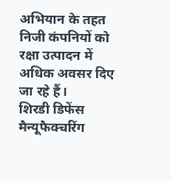अभियान के तहत निजी कंपनियों को रक्षा उत्पादन में अधिक अवसर दिए जा रहे हैं।
शिरडी डिफेंस मैन्यूफैक्चरिंग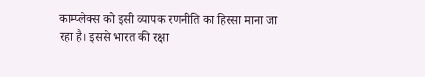काम्प्लेक्स को इसी व्यापक रणनीति का हिस्सा माना जा रहा है। इससे भारत की रक्षा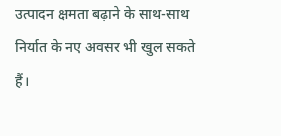उत्पादन क्षमता बढ़ाने के साथ-साथ निर्यात के नए अवसर भी खुल सकते हैं।